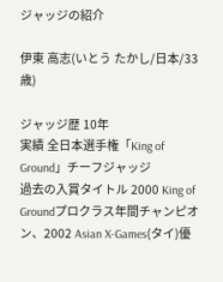ジャッジの紹介

伊東 高志(いとう たかし/日本/33歳)

ジャッジ歴 10年
実績 全日本選手権「King of Ground」チーフジャッジ
過去の入賞タイトル 2000 King of Groundプロクラス年間チャンピオン、2002 Asian X-Games(タイ)優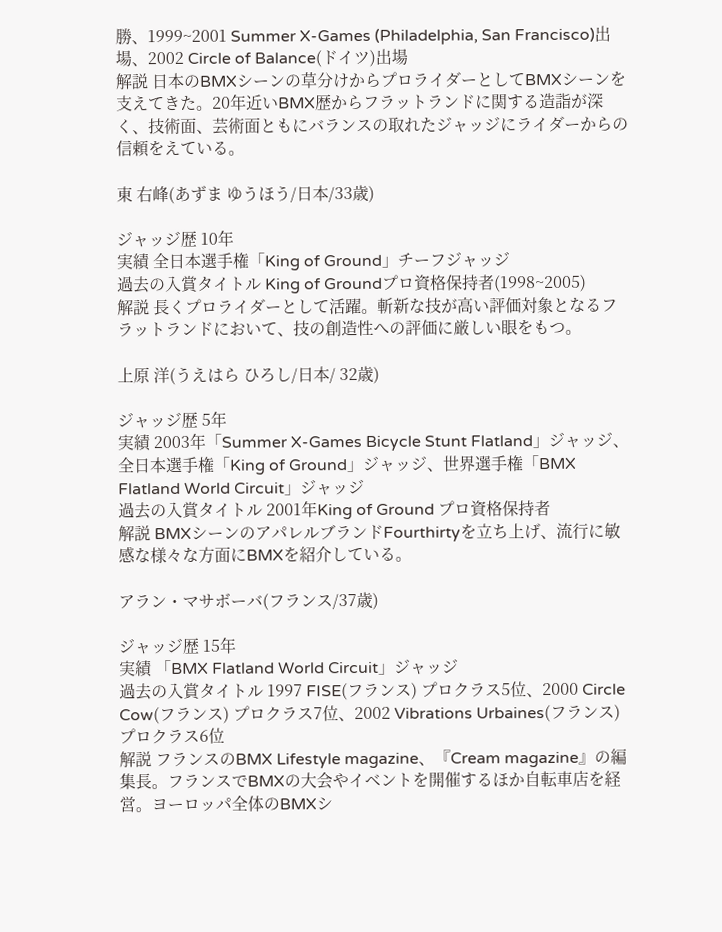勝、1999~2001 Summer X-Games (Philadelphia, San Francisco)出場、2002 Circle of Balance(ドイツ)出場
解説 日本のBMXシーンの草分けからプロライダーとしてBMXシーンを支えてきた。20年近いBMX歴からフラットランドに関する造詣が深く、技術面、芸術面ともにバランスの取れたジャッジにライダーからの信頼をえている。

東 右峰(あずま ゆうほう/日本/33歳)

ジャッジ歴 10年
実績 全日本選手権「King of Ground」チーフジャッジ
過去の入賞タイトル King of Groundプロ資格保持者(1998~2005)
解説 長くプロライダーとして活躍。斬新な技が高い評価対象となるフラットランドにおいて、技の創造性への評価に厳しい眼をもつ。

上原 洋(うえはら ひろし/日本/ 32歳)

ジャッジ歴 5年
実績 2003年「Summer X-Games Bicycle Stunt Flatland」ジャッジ、全日本選手権「King of Ground」ジャッジ、世界選手権「BMX Flatland World Circuit」ジャッジ
過去の入賞タイトル 2001年King of Ground プロ資格保持者
解説 BMXシーンのアパレルブランドFourthirtyを立ち上げ、流行に敏感な様々な方面にBMXを紹介している。

アラン・マサボーバ(フランス/37歳)

ジャッジ歴 15年
実績 「BMX Flatland World Circuit」ジャッジ
過去の入賞タイトル 1997 FISE(フランス) プロクラス5位、2000 Circle Cow(フランス) プロクラス7位、2002 Vibrations Urbaines(フランス)プロクラス6位
解説 フランスのBMX Lifestyle magazine、『Cream magazine』の編集長。フランスでBMXの大会やイベントを開催するほか自転車店を経営。ヨーロッパ全体のBMXシ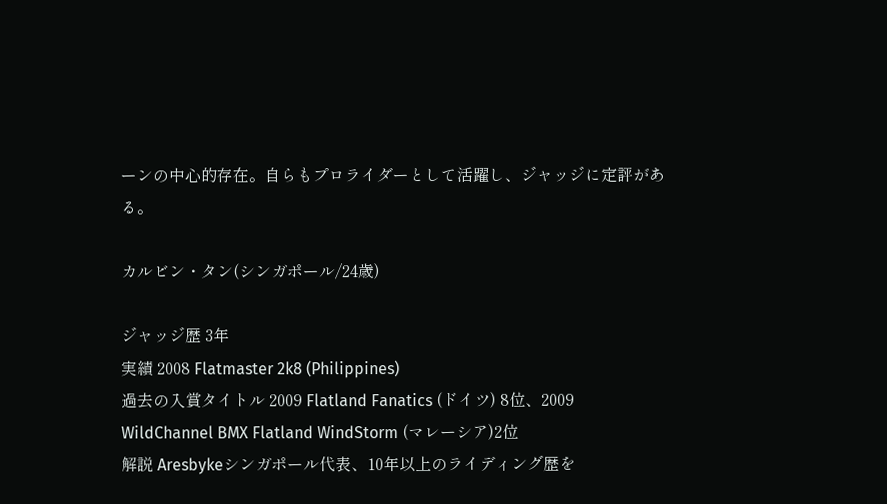ーンの中心的存在。自らもプロライダーとして活躍し、ジャッジに定評がある。

カルビン・タン(シンガポール/24歳)

ジャッジ歴 3年
実績 2008 Flatmaster 2k8 (Philippines)
過去の入賞タイトル 2009 Flatland Fanatics (ドイツ) 8位、2009 WildChannel BMX Flatland WindStorm (マレーシア)2位
解説 Aresbykeシンガポール代表、10年以上のライディング歴を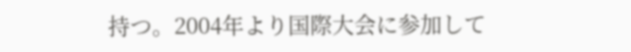持つ。2004年より国際大会に参加して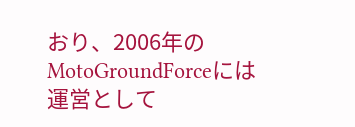おり、2006年のMotoGroundForceには運営として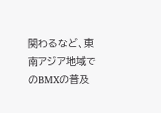関わるなど、東南アジア地域でのBMXの普及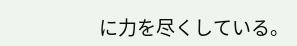に力を尽くしている。